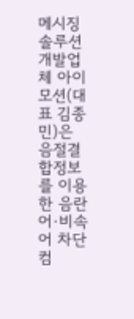메시징 솔루션 개발업체 아이모션(대표 김종민)은 음절결합정보를 이용한 음란어·비속어 차단 컴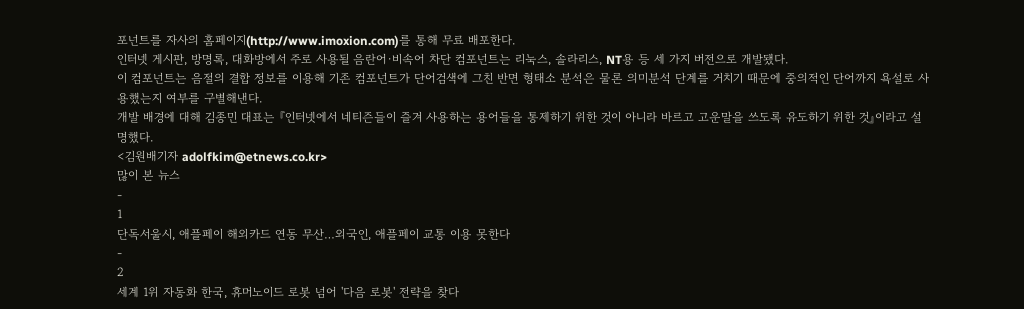포넌트를 자사의 홈페이지(http://www.imoxion.com)를 통해 무료 배포한다.
인터넷 게시판, 방명록, 대화방에서 주로 사용될 음란어·비속어 차단 컴포넌트는 리눅스, 솔라리스, NT용 등 세 가지 버전으로 개발됐다.
이 컴포넌트는 음절의 결합 정보를 이용해 기존 컴포넌트가 단어검색에 그친 반면 형태소 분석은 물론 의미분석 단계를 거치기 때문에 중의적인 단어까지 욕설로 사용했는지 여부를 구별해낸다.
개발 배경에 대해 김종민 대표는 『인터넷에서 네티즌들이 즐겨 사용하는 용어들을 통제하기 위한 것이 아니라 바르고 고운말을 쓰도록 유도하기 위한 것』이라고 설명했다.
<김원배기자 adolfkim@etnews.co.kr>
많이 본 뉴스
-
1
단독서울시, 애플페이 해외카드 연동 무산…외국인, 애플페이 교통 이용 못한다
-
2
세계 1위 자동화 한국, 휴머노이드 로봇 넘어 '다음 로봇' 전략을 찾다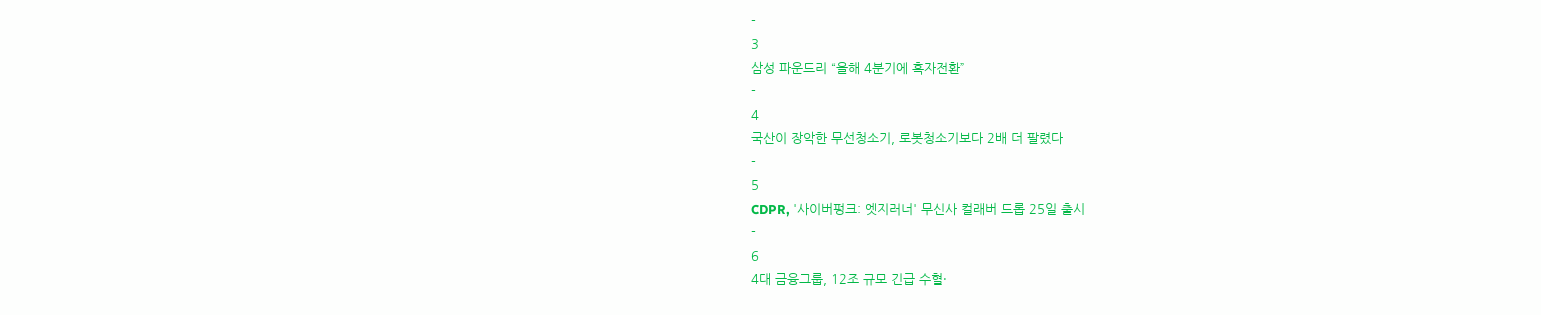-
3
삼성 파운드리 “올해 4분기에 흑자전환”
-
4
국산이 장악한 무선청소기, 로봇청소기보다 2배 더 팔렸다
-
5
CDPR, '사이버펑크: 엣지러너' 무신사 컬래버 드롭 25일 출시
-
6
4대 금융그룹, 12조 규모 긴급 수혈·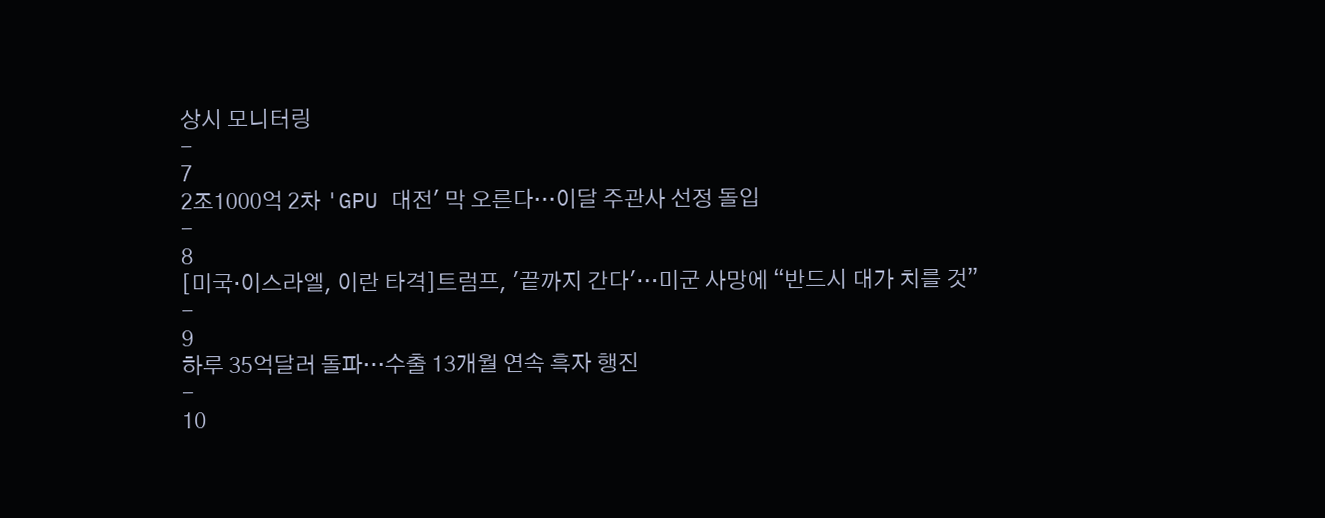상시 모니터링
-
7
2조1000억 2차 'GPU 대전' 막 오른다…이달 주관사 선정 돌입
-
8
[미국·이스라엘, 이란 타격]트럼프, '끝까지 간다'…미군 사망에 “반드시 대가 치를 것”
-
9
하루 35억달러 돌파…수출 13개월 연속 흑자 행진
-
10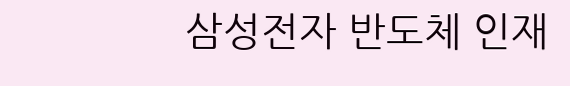삼성전자 반도체 인재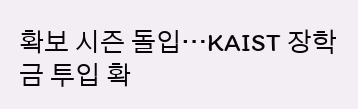확보 시즌 돌입…KAIST 장학금 투입 확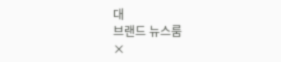대
브랜드 뉴스룸
×